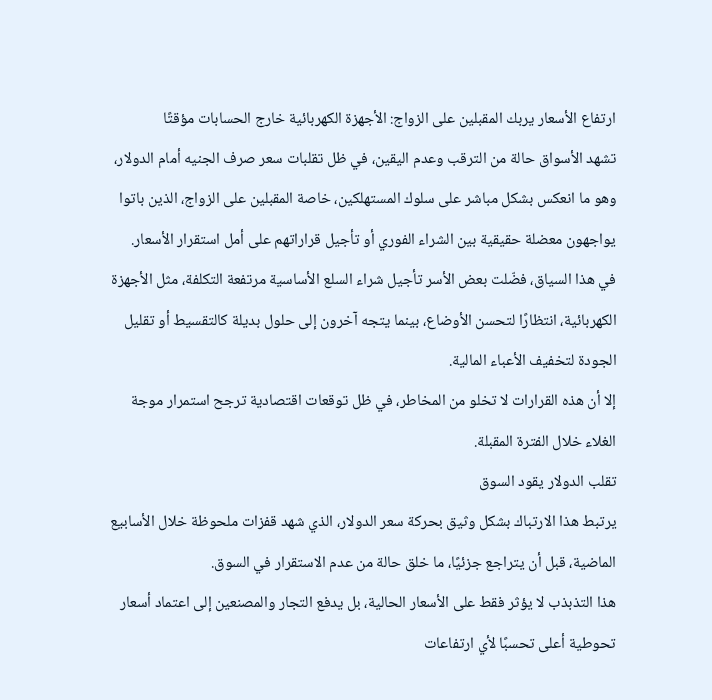ارتفاع الأسعار يربك المقبلين على الزواج: الأجهزة الكهربائية خارج الحسابات مؤقتًا
تشهد الأسواق حالة من الترقب وعدم اليقين، في ظل تقلبات سعر صرف الجنيه أمام الدولار، وهو ما انعكس بشكل مباشر على سلوك المستهلكين، خاصة المقبلين على الزواج، الذين باتوا يواجهون معضلة حقيقية بين الشراء الفوري أو تأجيل قراراتهم على أمل استقرار الأسعار.
في هذا السياق، فضّلت بعض الأسر تأجيل شراء السلع الأساسية مرتفعة التكلفة، مثل الأجهزة الكهربائية، انتظارًا لتحسن الأوضاع، بينما يتجه آخرون إلى حلول بديلة كالتقسيط أو تقليل الجودة لتخفيف الأعباء المالية.
إلا أن هذه القرارات لا تخلو من المخاطر، في ظل توقعات اقتصادية ترجح استمرار موجة الغلاء خلال الفترة المقبلة.
تقلب الدولار يقود السوق
يرتبط هذا الارتباك بشكل وثيق بحركة سعر الدولار، الذي شهد قفزات ملحوظة خلال الأسابيع الماضية، قبل أن يتراجع جزئيًا، ما خلق حالة من عدم الاستقرار في السوق.
هذا التذبذب لا يؤثر فقط على الأسعار الحالية، بل يدفع التجار والمصنعين إلى اعتماد أسعار تحوطية أعلى تحسبًا لأي ارتفاعات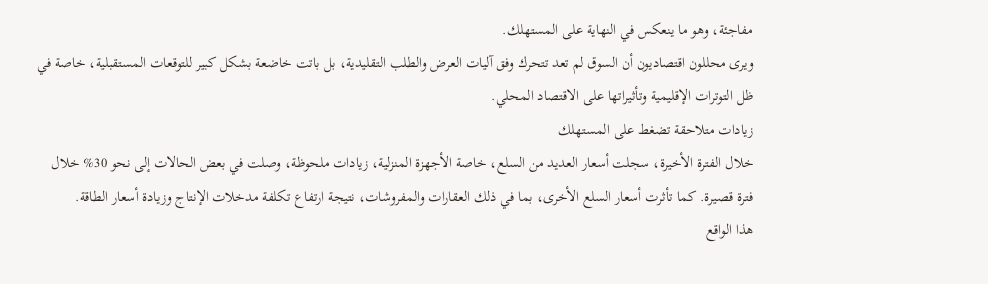مفاجئة، وهو ما ينعكس في النهاية على المستهلك.
ويرى محللون اقتصاديون أن السوق لم تعد تتحرك وفق آليات العرض والطلب التقليدية، بل باتت خاضعة بشكل كبير للتوقعات المستقبلية، خاصة في ظل التوترات الإقليمية وتأثيراتها على الاقتصاد المحلي.
زيادات متلاحقة تضغط على المستهلك
خلال الفترة الأخيرة، سجلت أسعار العديد من السلع، خاصة الأجهزة المنزلية، زيادات ملحوظة، وصلت في بعض الحالات إلى نحو 30% خلال فترة قصيرة. كما تأثرت أسعار السلع الأخرى، بما في ذلك العقارات والمفروشات، نتيجة ارتفاع تكلفة مدخلات الإنتاج وزيادة أسعار الطاقة.
هذا الواقع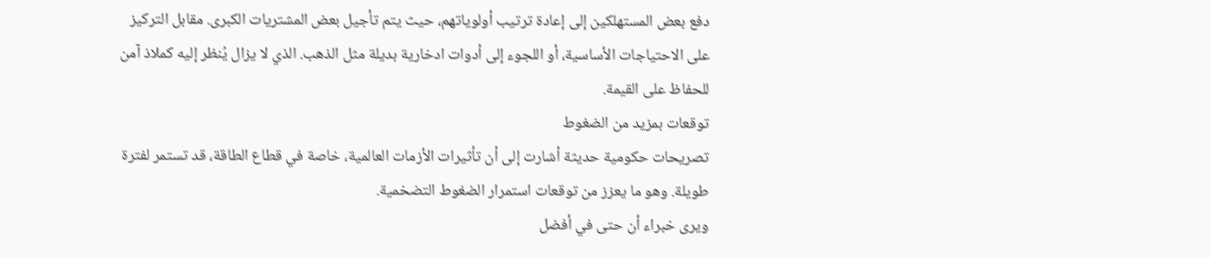دفع بعض المستهلكين إلى إعادة ترتيب أولوياتهم، حيث يتم تأجيل بعض المشتريات الكبرى. مقابل التركيز على الاحتياجات الأساسية، أو اللجوء إلى أدوات ادخارية بديلة مثل الذهب. الذي لا يزال يُنظر إليه كملاذ آمن للحفاظ على القيمة.
توقعات بمزيد من الضغوط
تصريحات حكومية حديثة أشارت إلى أن تأثيرات الأزمات العالمية، خاصة في قطاع الطاقة، قد تستمر لفترة طويلة. وهو ما يعزز من توقعات استمرار الضغوط التضخمية.
ويرى خبراء أن حتى في أفضل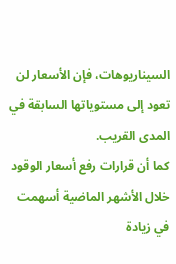السيناريوهات، فإن الأسعار لن تعود إلى مستوياتها السابقة في المدى القريب.
كما أن قرارات رفع أسعار الوقود خلال الأشهر الماضية أسهمت في زيادة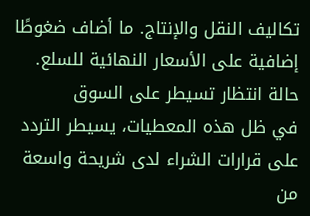تكاليف النقل والإنتاج. ما أضاف ضغوطًا إضافية على الأسعار النهائية للسلع.
حالة انتظار تسيطر على السوق
في ظل هذه المعطيات، يسيطر التردد على قرارات الشراء لدى شريحة واسعة من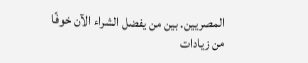المصريين. بين من يفضل الشراء الآن خوفًا من زيادات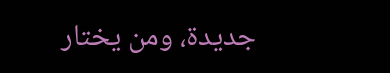جديدة، ومن يختار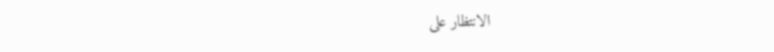الانتظار على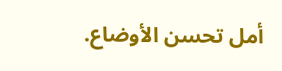أمل تحسن الأوضاع.